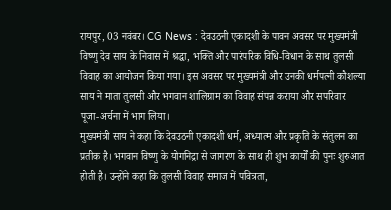रायपुर, 03 नवंबर। CG News : देवउठनी एकादशी के पावन अवसर पर मुख्यमंत्री विष्णु देव साय के निवास में श्रद्धा, भक्ति और पारंपरिक विधि-विधान के साथ तुलसी विवाह का आयोजन किया गया। इस अवसर पर मुख्यमंत्री और उनकी धर्मपत्नी कौशल्या साय ने माता तुलसी और भगवान शालिग्राम का विवाह संपन्न कराया और सपरिवार पूजा-अर्चना में भाग लिया।
मुख्यमंत्री साय ने कहा कि देवउठनी एकादशी धर्म, अध्यात्म और प्रकृति के संतुलन का प्रतीक है। भगवान विष्णु के योगनिद्रा से जागरण के साथ ही शुभ कार्यों की पुनः शुरुआत होती है। उन्होंने कहा कि तुलसी विवाह समाज में पवित्रता,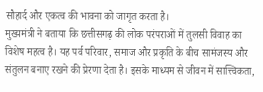सौहार्द और एकत्व की भावना को जागृत करता है।
मुख्यमंत्री ने बताया कि छत्तीसगढ़ की लोक परंपराओं में तुलसी विवाह का विशेष महत्व है। यह पर्व परिवार, समाज और प्रकृति के बीच सामंजस्य और संतुलन बनाए रखने की प्रेरणा देता है। इसके माध्यम से जीवन में सात्त्विकता,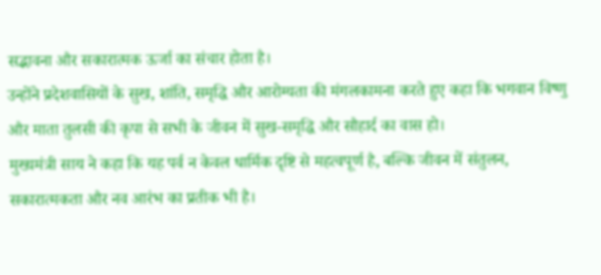सद्भावना और सकारात्मक ऊर्जा का संचार होता है।
उन्होंने प्रदेशवासियों के सुख, शांति, समृद्धि और आरोग्यता की मंगलकामना करते हुए कहा कि भगवान विष्णु और माता तुलसी की कृपा से सभी के जीवन में सुख-समृद्धि और सौहार्द का वास हो।
मुख्यमंत्री साय ने कहा कि यह पर्व न केवल धार्मिक दृष्टि से महत्वपूर्ण है, बल्कि जीवन में संतुलन, सकारात्मकता और नव आरंभ का प्रतीक भी है।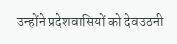उन्होंने प्रदेशवासियों को देवउठनी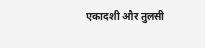एकादशी और तुलसी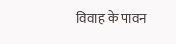विवाह के पावन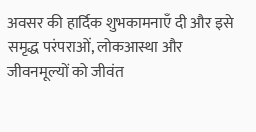अवसर की हार्दिक शुभकामनाएँ दी और इसे समृद्ध परंपराओं, लोकआस्था और जीवनमूल्यों को जीवंत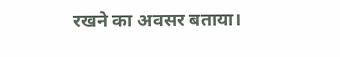रखने का अवसर बताया।